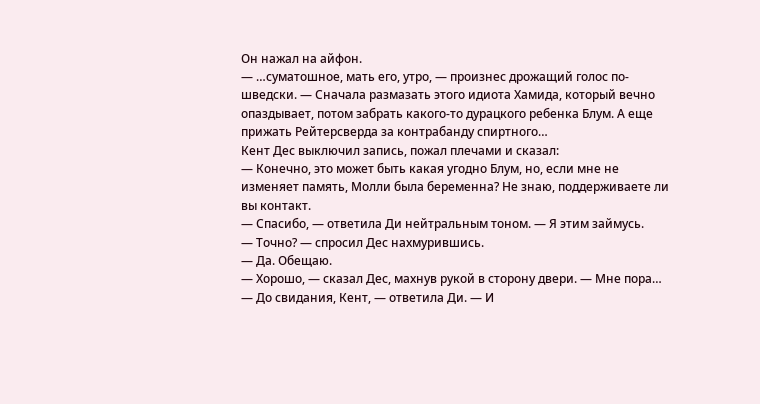Он нажал на айфон.
— …суматошное, мать его, утро, — произнес дрожащий голос по-шведски. — Сначала размазать этого идиота Хамида, который вечно опаздывает, потом забрать какого-то дурацкого ребенка Блум. А еще прижать Рейтерсверда за контрабанду спиртного…
Кент Дес выключил запись, пожал плечами и сказал:
— Конечно, это может быть какая угодно Блум, но, если мне не изменяет память, Молли была беременна? Не знаю, поддерживаете ли вы контакт.
— Спасибо, — ответила Ди нейтральным тоном. — Я этим займусь.
— Точно? — спросил Дес нахмурившись.
— Да. Обещаю.
— Хорошо, — сказал Дес, махнув рукой в сторону двери. — Мне пора…
— До свидания, Кент, — ответила Ди. — И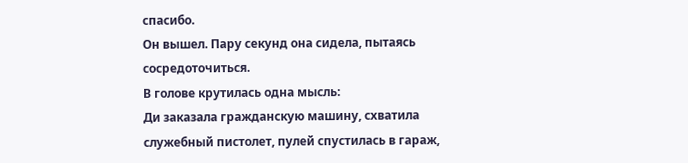спасибо.
Он вышел. Пару секунд она сидела, пытаясь сосредоточиться.
В голове крутилась одна мысль:
Ди заказала гражданскую машину, схватила служебный пистолет, пулей спустилась в гараж,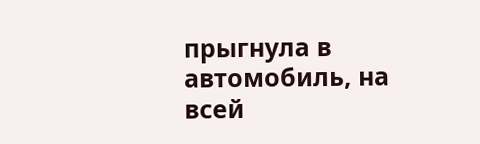прыгнула в автомобиль, на всей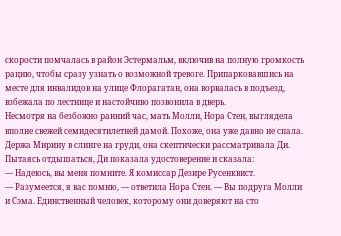скорости помчалась в район Эстермальм, включив на полную громкость рацию, чтобы сразу узнать о возможной тревоге. Припарковавшись на месте для инвалидов на улице Флорагатан, она ворвалась в подъезд, взбежала по лестнице и настойчиво позвонила в дверь.
Несмотря на безбожно ранний час, мать Молли, Нора Стен, выглядела вполне свежей семидесятилетней дамой. Похоже, она уже давно не спала. Держа Мирину в слинге на груди, она скептически рассматривала Ди.
Пытаясь отдышаться, Ди показала удостоверение и сказала:
— Надеюсь, вы меня помните. Я комиссар Дезире Русенквист.
— Разумеется, я вас помню, — ответила Нора Стен. — Вы подруга Молли и Сэма. Единственный человек, которому они доверяют на сто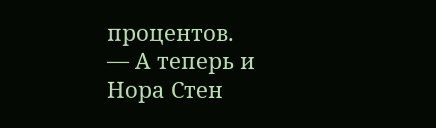процентов.
— А теперь и
Нора Стен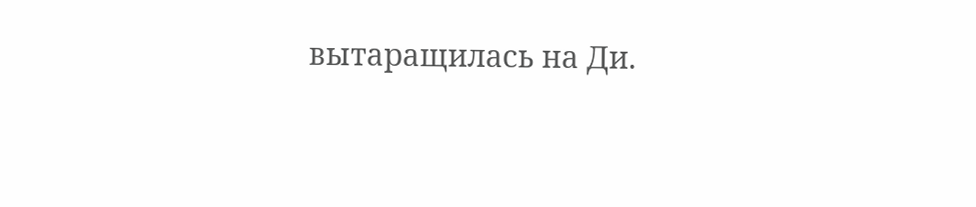вытаращилась на Ди.